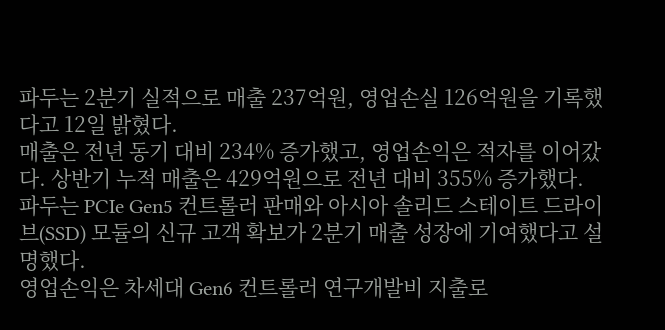파두는 2분기 실적으로 매출 237억원, 영업손실 126억원을 기록했다고 12일 밝혔다.
매출은 전년 동기 대비 234% 증가했고, 영업손익은 적자를 이어갔다. 상반기 누적 매출은 429억원으로 전년 대비 355% 증가했다.
파두는 PCIe Gen5 컨트롤러 판매와 아시아 솔리드 스테이트 드라이브(SSD) 모듈의 신규 고객 확보가 2분기 매출 성장에 기여했다고 설명했다.
영업손익은 차세대 Gen6 컨트롤러 연구개발비 지출로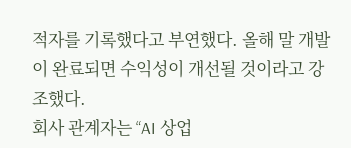적자를 기록했다고 부연했다. 올해 말 개발이 완료되면 수익성이 개선될 것이라고 강조했다.
회사 관계자는 “AI 상업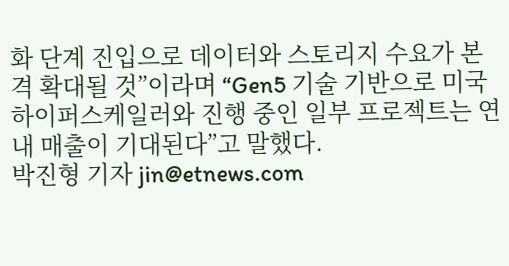화 단계 진입으로 데이터와 스토리지 수요가 본격 확대될 것”이라며 “Gen5 기술 기반으로 미국 하이퍼스케일러와 진행 중인 일부 프로젝트는 연내 매출이 기대된다”고 말했다.
박진형 기자 jin@etnews.com